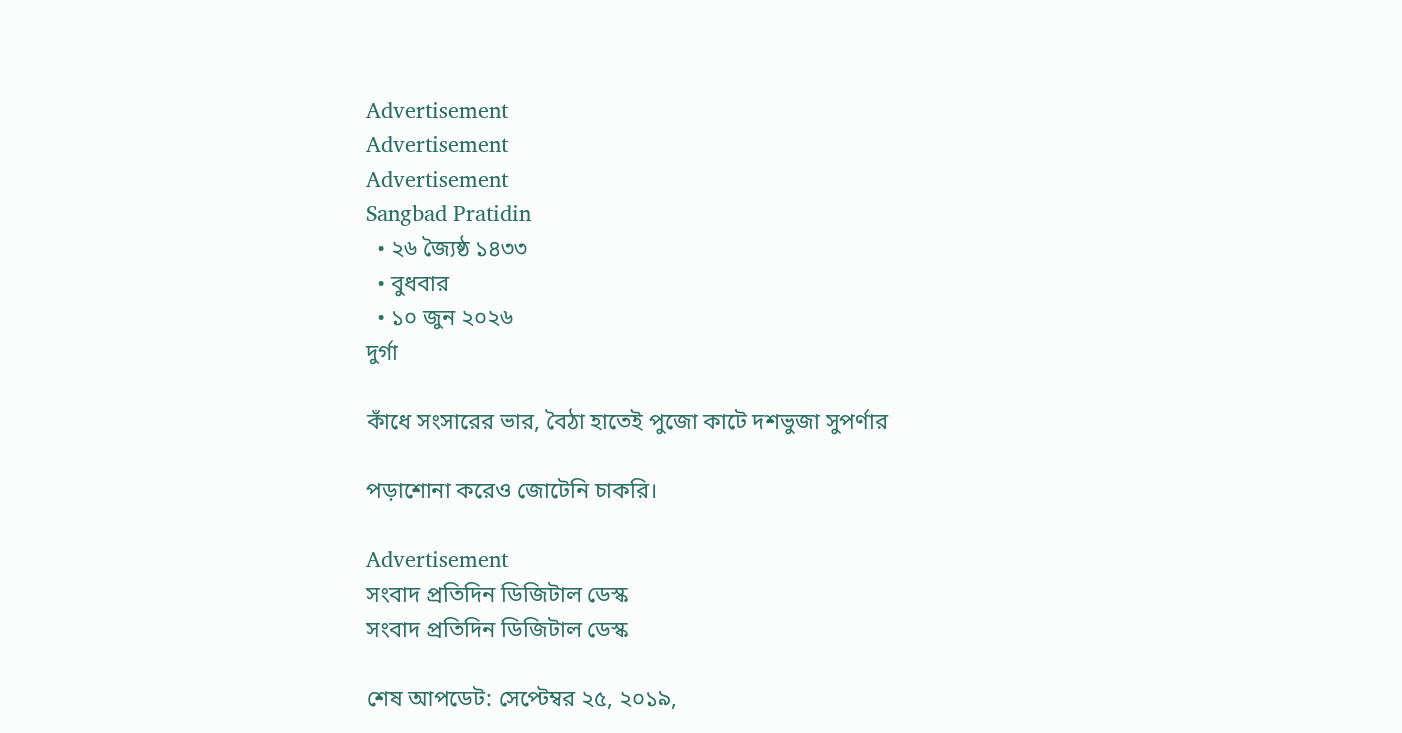Advertisement
Advertisement
Advertisement
Sangbad Pratidin
  • ২৬ জ্যৈষ্ঠ ১৪৩৩
  • বুধবার
  • ১০ জুন ২০২৬
দুর্গা

কাঁধে সংসারের ভার, বৈঠা হাতেই পুজো কাটে দশভুজা সুপর্ণার

পড়াশোনা করেও জোটেনি চাকরি।

Advertisement
সংবাদ প্রতিদিন ডিজিটাল ডেস্ক
সংবাদ প্রতিদিন ডিজিটাল ডেস্ক

শেষ আপডেট: সেপ্টেম্বর ২৫, ২০১৯,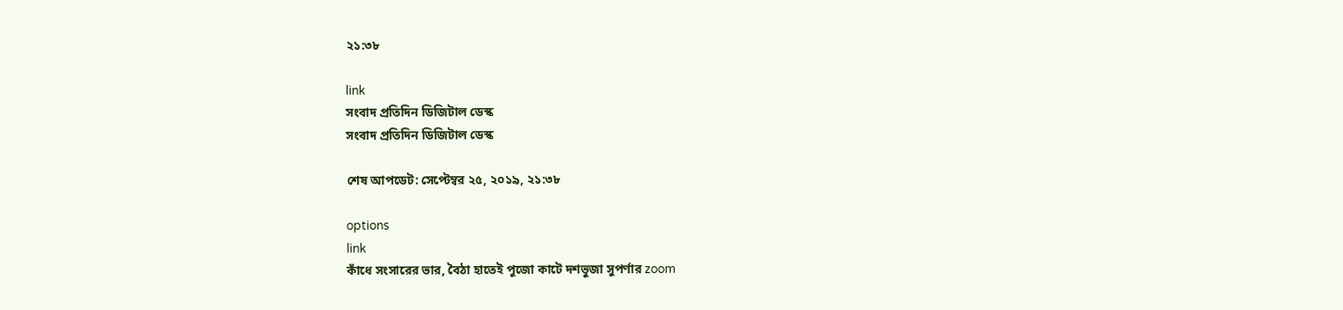২১:৩৮

link
সংবাদ প্রতিদিন ডিজিটাল ডেস্ক
সংবাদ প্রতিদিন ডিজিটাল ডেস্ক

শেষ আপডেট: সেপ্টেম্বর ২৫, ২০১৯, ২১:৩৮

options
link
কাঁধে সংসারের ভার, বৈঠা হাতেই পুজো কাটে দশভুজা সুপর্ণার zoom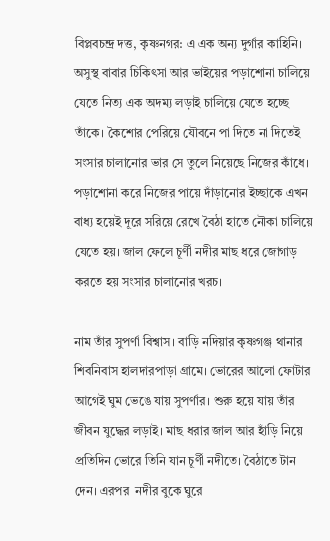বিপ্লবচন্দ্র দত্ত, কৃষ্ণনগর: এ এক অন্য দুর্গার কাহিনি। অসুস্থ বাবার চিকিৎসা আর ভাইয়ের পড়াশোনা চালিয়ে যেতে নিত্য এক অদম্য লড়াই চালিয়ে যেতে হচ্ছে তাঁকে। কৈশোর পেরিয়ে যৌবনে পা দিতে না দিতেই সংসার চালানোর ভার সে তুলে নিয়েছে নিজের কাঁধে। পড়াশোনা করে নিজের পায়ে দাঁড়ানোর ইচ্ছাকে এখন বাধ্য হয়েই দূরে সরিয়ে রেখে বৈঠা হাতে নৌকা চালিয়ে যেতে হয়। জাল ফেলে চূর্ণী নদীর মাছ ধরে জোগাড় করতে হয় সংসার চালানোর খরচ।

নাম তাঁর সুপর্ণা বিশ্বাস। বাড়ি নদিয়ার কৃষ্ণগঞ্জ থানার শিবনিবাস হালদারপাড়া গ্রামে। ভোরের আলো ফোটার আগেই ঘুম ভেঙে যায় সুপর্ণার। শুরু হয়ে যায় তাঁর জীবন যুদ্ধের লড়াই। মাছ ধরার জাল আর হাঁড়ি নিয়ে প্রতিদিন ভোরে তিনি যান চূর্ণী নদীতে। বৈঠাতে টান দেন। এরপর  নদীর বুকে ঘুরে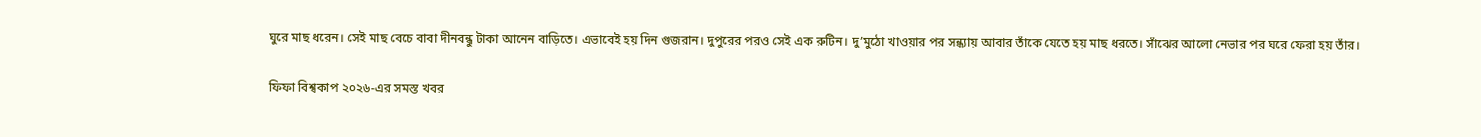ঘুরে মাছ ধরেন। সেই মাছ বেচে বাবা দীনবন্ধু টাকা আনেন বাড়িতে। এভাবেই হয় দিন গুজরান। দুপুরের পরও সেই এক রুটিন। দু’মুঠো খাওয়ার পর সন্ধ্যায় আবার তাঁকে যেতে হয় মাছ ধরতে। সাঁঝের আলো নেভার পর ঘরে ফেরা হয় তাঁর।

ফিফা বিশ্বকাপ ২০২৬-এর সমস্ত খবর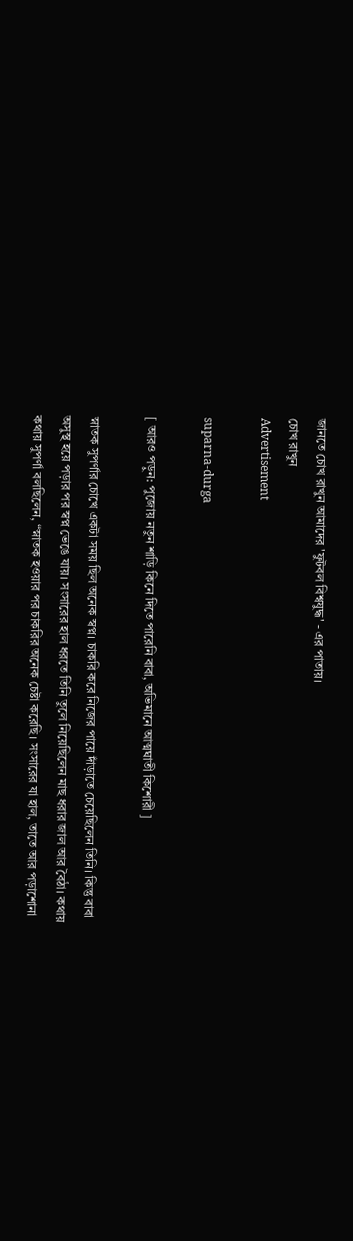জানতে চোখ রাখুন আমাদের 'ফুটবল বিশ্বযুদ্ধ' - এর পাতায়।
চোখ রাখুন
Advertisement

suparna-durga

[ আরও পড়ুন: পুজোয় নতুন শাড়ি কিনে দিতে পারেনি বাবা, অভিমানে আত্মঘাতী কিশোরী ]

স্নাতক সুপর্ণার চোখে একটা সময় ছিল অনেক স্বপ্ন। চাকরি করে নিজের পায়ে দাঁড়াতে চেয়েছিলেন তিনি। কিন্তু বাবা অসুস্থ হয়ে পড়ার পর স্বপ্ন ভেঙে যায়। সংসারের হাল ধরতে তিনি তুলে নিয়েছিলেন মাছ ধরার জাল আর বৈঠা। কথায় কথায় সুপর্ণা বলছিলেন, “স্নাতক হওয়ার পর চাকরির অনেক চেষ্টা করেছি। সংসারের যা হাল, তাতে আর পড়াশোনা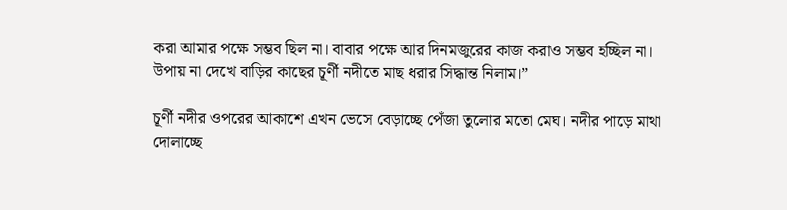করা আমার পক্ষে সম্ভব ছিল না। বাবার পক্ষে আর দিনমজুরের কাজ করাও সম্ভব হচ্ছিল না। উপায় না দেখে বাড়ির কাছের চূর্ণী নদীতে মাছ ধরার সিদ্ধান্ত নিলাম।”

চূর্ণী নদীর ওপরের আকাশে এখন ভেসে বেড়াচ্ছে পেঁজা তুলোর মতো মেঘ। নদীর পাড়ে মাথা দোলাচ্ছে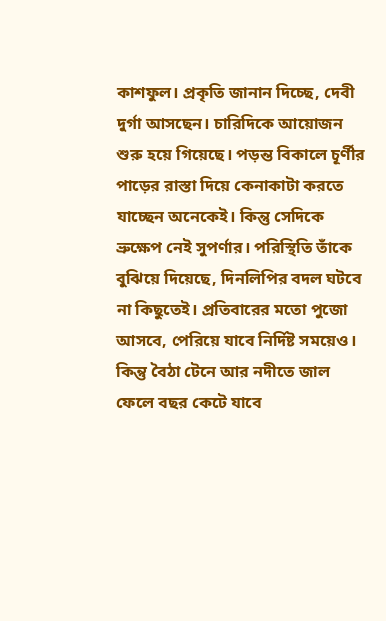কাশফুল। প্রকৃতি জানান দিচ্ছে, দেবী দুর্গা আসছেন। চারিদিকে আয়োজন শুরু হয়ে গিয়েছে। পড়ন্ত বিকালে চূর্ণীর পাড়ের রাস্তা দিয়ে কেনাকাটা করতে যাচ্ছেন অনেকেই। কিন্তু সেদিকে ভ্রুক্ষেপ নেই সুপর্ণার। পরিস্থিতি তাঁকে বুঝিয়ে দিয়েছে, দিনলিপির বদল ঘটবে না কিছুতেই। প্রতিবারের মতো পুজো আসবে, পেরিয়ে যাবে নির্দিষ্ট সময়েও। কিন্তু বৈঠা টেনে আর নদীতে জাল ফেলে বছর কেটে যাবে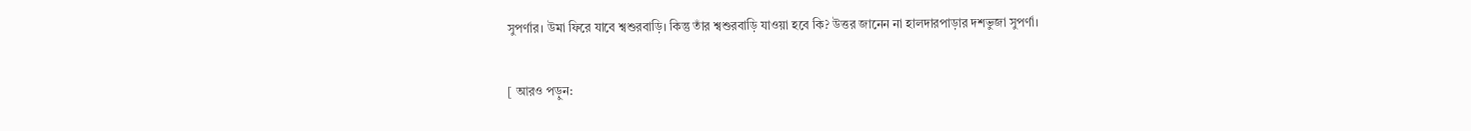সুপর্ণার। উমা ফিরে যাবে শ্বশুরবাড়ি। কিন্তু তাঁর শ্বশুরবাড়ি যাওয়া হবে কি? উত্তর জানেন না হালদারপাড়ার দশভুজা সুপর্ণা।

[ আরও পড়ুন: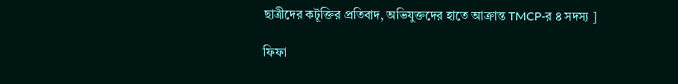ছাত্রীদের কটূক্তির প্রতিবাদ, অভিযুক্তদের হাতে আক্রান্ত TMCP-র ৪ সদস্য ]

ফিফা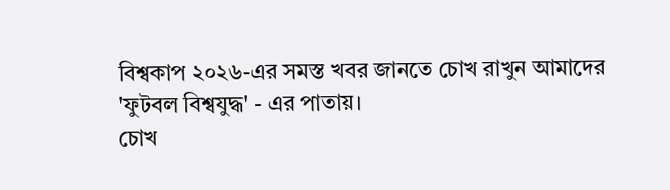বিশ্বকাপ ২০২৬-এর সমস্ত খবর জানতে চোখ রাখুন আমাদের 'ফুটবল বিশ্বযুদ্ধ' - এর পাতায়।
চোখ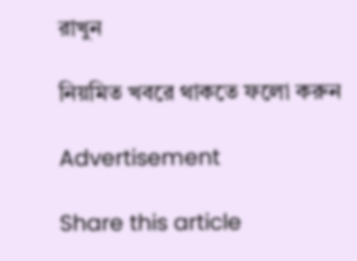রাখুন

নিয়মিত খবরে থাকতে ফলো করুন

Advertisement

Share this article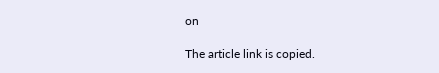on

The article link is copied.